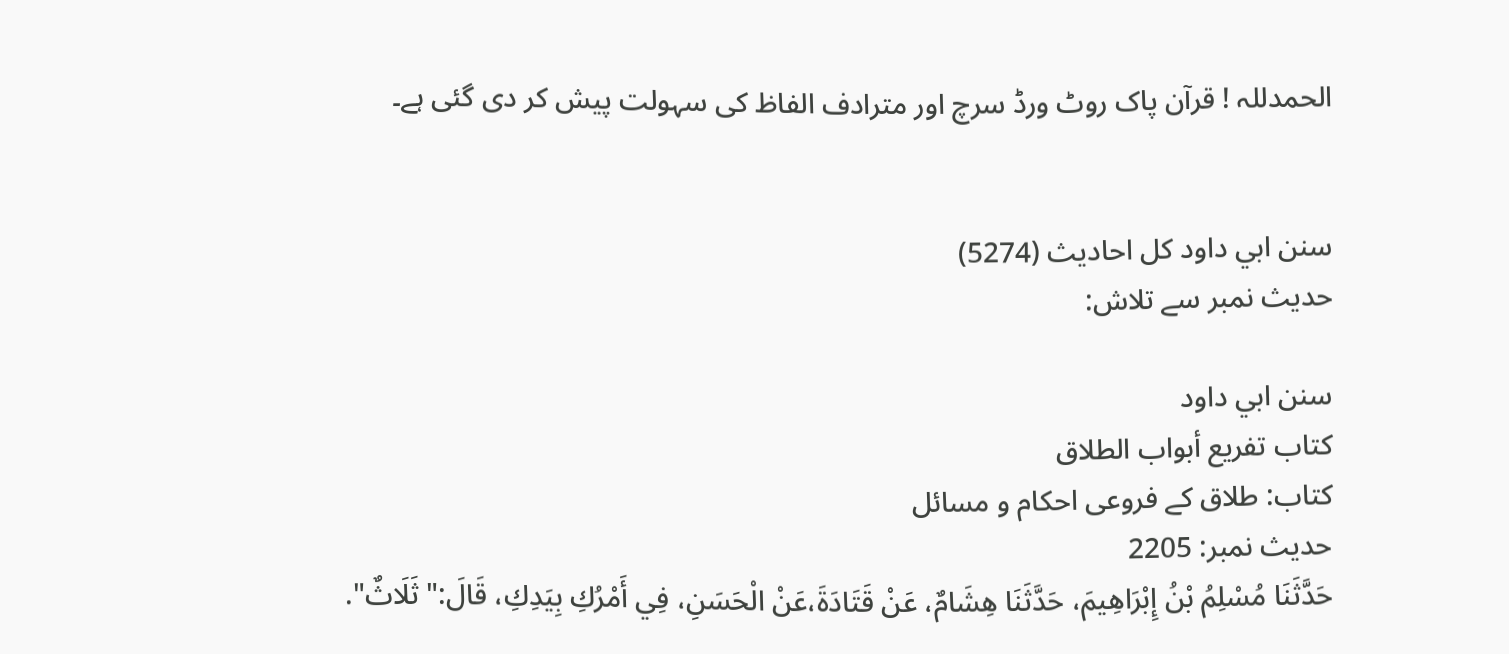الحمدللہ ! قرآن پاک روٹ ورڈ سرچ اور مترادف الفاظ کی سہولت پیش کر دی گئی ہے۔


سنن ابي داود کل احادیث (5274)
حدیث نمبر سے تلاش:

سنن ابي داود
كتاب تفريع أبواب الطلاق
کتاب: طلاق کے فروعی احکام و مسائل
حدیث نمبر: 2205
حَدَّثَنَا مُسْلِمُ بْنُ إِبْرَاهِيمَ، حَدَّثَنَا هِشَامٌ، عَنْ قَتَادَةَ،عَنْ الْحَسَنِ، فِي أَمْرُكِ بِيَدِكِ، قَالَ:" ثَلَاثٌ".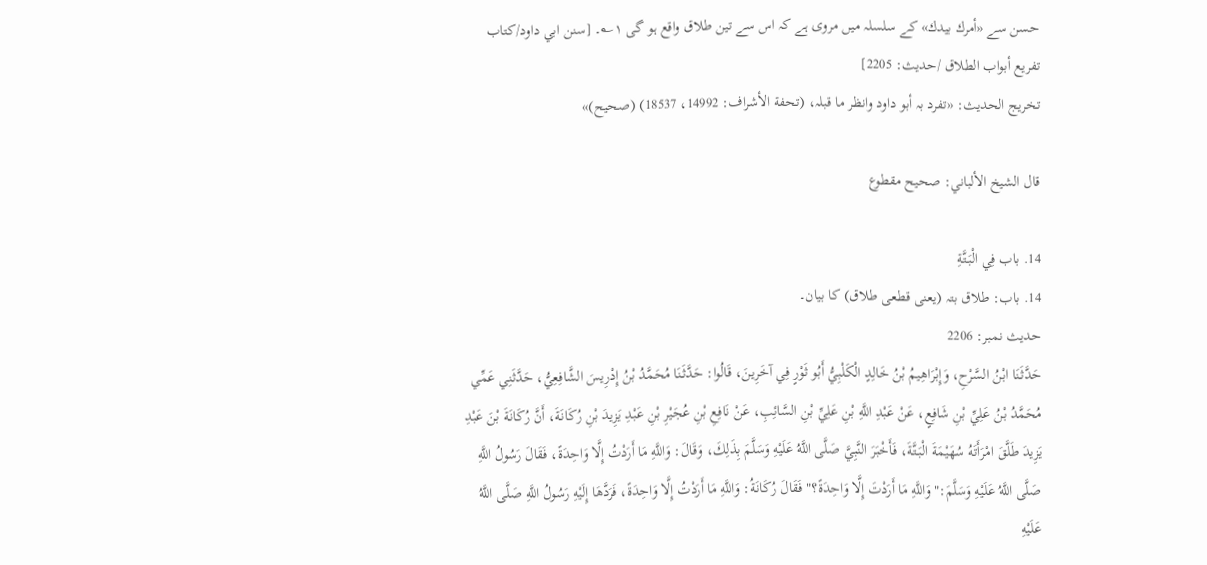حسن سے «أمرك بيدك» کے سلسلہ میں مروی ہے کہ اس سے تین طلاق واقع ہو گی ۱؎۔ [سنن ابي داود/كتاب تفريع أبواب الطلاق /حدیث: 2205]
تخریج الحدیث: «تفرد بہ أبو داود وانظر ما قبلہ، (تحفة الأشراف: 14992، 18537) (صحیح)»

قال الشيخ الألباني: صحيح مقطوع

14. باب فِي الْبَتَّةِ
14. باب: طلاق بتہ (یعنی قطعی طلاق) کا بیان۔
حدیث نمبر: 2206
حَدَّثَنَا ابْنُ السَّرْحِ، وَإِبْرَاهِيمُ بْنُ خَالِدٍ الْكَلْبِيُّ أَبُو ثَوْرٍ فِي آخَرِينَ، قَالُوا: حَدَّثَنَا مُحَمَّدُ بْنُ إِدْرِيسَ الشَّافِعِيُّ، حَدَّثَنِي عَمِّي مُحَمَّدُ بْنُ عَلِيِّ بْنِ شَافِعٍ، عَنْ عَبْدِ اللَّهِ بْنِ عَلِيِّ بْنِ السَّائِبِ، عَنْ نَافِعِ بْنِ عُجَيْرِ بْنِ عَبْدِ يَزِيدَ بْنِ رُكَانَةَ، أَنَّ رُكَانَةَ بْنَ عَبْدِ يَزِيدَ طَلَّقَ امْرَأَتَهُ سُهَيْمَةَ الْبَتَّةَ، فَأَخْبَرَ النَّبِيَّ صَلَّى اللَّهُ عَلَيْهِ وَسَلَّمَ بِذَلِكَ، وَقَالَ: وَاللَّهِ مَا أَرَدْتُ إِلَّا وَاحِدَةً، فَقَالَ رَسُولُ اللَّهِ صَلَّى اللَّهُ عَلَيْهِ وَسَلَّمَ:" وَاللَّهِ مَا أَرَدْتَ إِلَّا وَاحِدَةً؟" فَقَالَ رُكَانَةُ: وَاللَّهِ مَا أَرَدْتُ إِلَّا وَاحِدَةً، فَرَدَّهَا إِلَيْهِ رَسُولُ اللَّهِ صَلَّى اللَّهُ عَلَيْهِ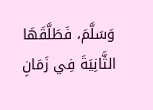وَسَلَّمَ، فَطَلَّقَهَا الثَّانِيَةَ فِي زَمَانِ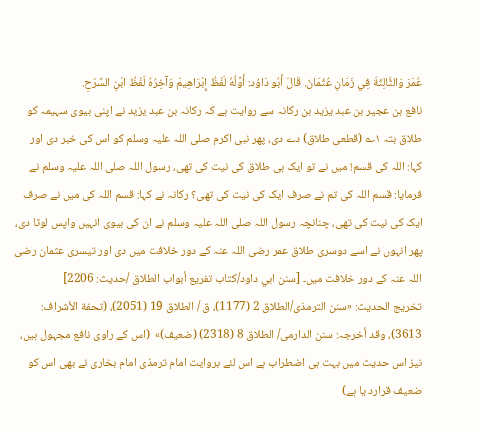عُمَرَ وَالثَّالِثَةَ فِي زَمَانِ عُثْمَانَ. قَالَ أَبُو دَاوُد: أَوَّلُهُ لَفْظُ إِبْرَاهِيمَ وَآخِرُهُ لَفْظُ ابْنِ السَّرْحِ.
نافع بن عجیر بن عبد یزید بن رکانہ سے روایت ہے کہ رکانہ بن عبد یزید نے اپنی بیوی سہیمہ کو طلاق بتہ ۱؎ (قطعی طلاق) دے دی، پھر نبی اکرم صلی اللہ علیہ وسلم کو اس کی خبر دی اور کہا: اللہ کی قسم! میں نے تو ایک ہی طلاق کی نیت کی تھی، رسول اللہ صلی اللہ علیہ وسلم نے فرمایا: قسم اللہ کی تم نے صرف ایک کی نیت کی تھی؟ رکانہ نے کہا: قسم اللہ کی میں نے صرف ایک کی نیت کی تھی، چنانچہ رسول اللہ صلی اللہ علیہ وسلم نے ان کی بیوی انہیں واپس لوٹا دی، پھر انہوں نے اسے دوسری طلاق عمر رضی اللہ عنہ کے دور خلافت میں دی اور تیسری عثمان رضی اللہ عنہ کے دور خلافت میں۔ [سنن ابي داود/كتاب تفريع أبواب الطلاق /حدیث: 2206]
تخریج الحدیث: «سنن الترمذی/الطلاق 2 (1177)، ق / الطلاق 19 (2051)، (تحفة الأشراف: 3613)، وقد أخرجہ: سنن الدارمی/ الطلاق 8 (2318) (ضعیف)»  (اس کے راوی نافع مجہول ہیں، نیز اس حدیث میں بہت ہی اضطراب ہے اس لئے بروایت امام ترمذی امام بخاری نے بھی اس کو ضعیف قرارد یا ہے)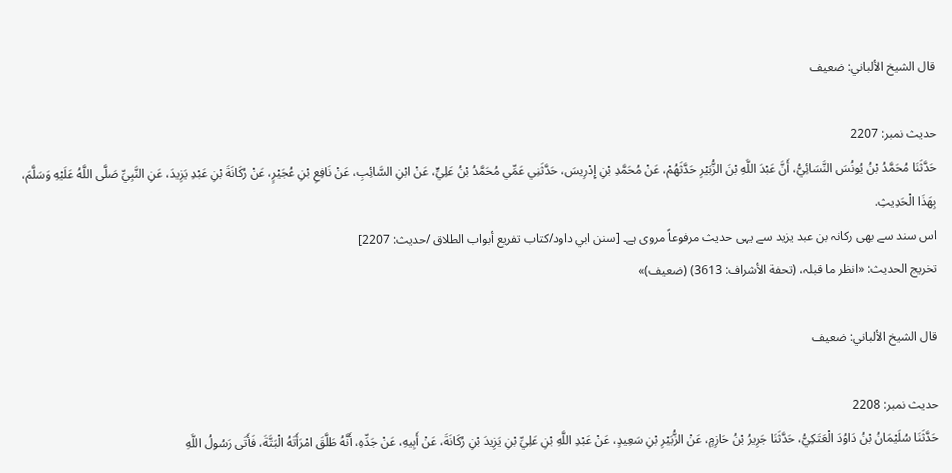قال الشيخ الألباني: ضعيف

حدیث نمبر: 2207
حَدَّثَنَا مُحَمَّدُ بْنُ يُونُسَ النَّسَائِيُّ، أَنَّ عَبْدَ اللَّهِ بْنَ الزُّبَيْرِ حَدَّثَهُمْ، عَنْ مُحَمَّدِ بْنِ إِدْرِيسَ، حَدَّثَنِي عَمِّي مُحَمَّدُ بْنُ عَلِيٍّ، عَنْ ابْنِ السَّائِبِ، عَنْ نَافِعِ بْنِ عُجَيْرٍ، عَنْ رُكَانَةَ بْنِ عَبْدِ يَزِيدَ، عَنِ النَّبِيِّ صَلَّى اللَّهُ عَلَيْهِ وَسَلَّمَ، بِهَذَا الْحَدِيثِ.
اس سند سے بھی رکانہ بن عبد یزید سے یہی حدیث مرفوعاً مروی ہے۔ [سنن ابي داود/كتاب تفريع أبواب الطلاق /حدیث: 2207]
تخریج الحدیث: «انظر ما قبلہ، (تحفة الأشراف: 3613) (ضعیف)»

قال الشيخ الألباني: ضعيف

حدیث نمبر: 2208
حَدَّثَنَا سُلَيْمَانُ بْنُ دَاوُدَ الْعَتَكِيُّ، حَدَّثَنَا جَرِيرُ بْنُ حَازِمٍ، عَنْ الزُّبَيْرِ بْنِ سَعِيدٍ، عَنْ عَبْدِ اللَّهِ بْنِ عَلِيِّ بْنِ يَزِيدَ بْنِ رُكَانَةَ، عَنْ أَبِيهِ، عَنْ جَدِّهِ، أَنَّهُ طَلَّقَ امْرَأَتَهُ الْبَتَّةَ، فَأَتَى رَسُولُ اللَّهِ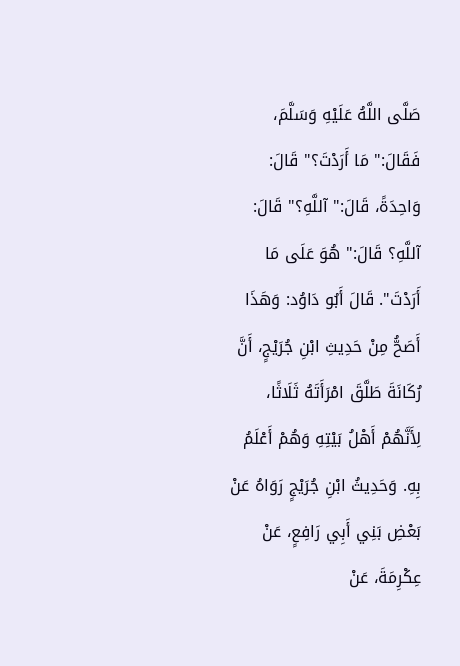صَلَّى اللَّهُ عَلَيْهِ وَسَلَّمَ، فَقَالَ:" مَا أَرَدْتَ؟" قَالَ: وَاحِدَةً، قَالَ:" آللَّهِ؟" قَالَ: آللَّهِ؟ قَالَ:" هُوَ عَلَى مَا أَرَدْتَ". قَالَ أَبُو دَاوُد: وَهَذَا أَصَحُّ مِنْ حَدِيثِ ابْنِ جُرَيْجٍ، أَنَّ رُكَانَةَ طَلَّقَ امْرَأَتَهُ ثَلَاثًا، لِأَنَّهُمْ أَهْلُ بَيْتِهِ وَهُمْ أَعْلَمُ بِهِ. وَحَدِيثُ ابْنِ جُرَيْجٍ رَوَاهُ عَنْ بَعْضِ بَنِي أَبِي رَافِعٍ، عَنْ عِكْرِمَةَ، عَنْ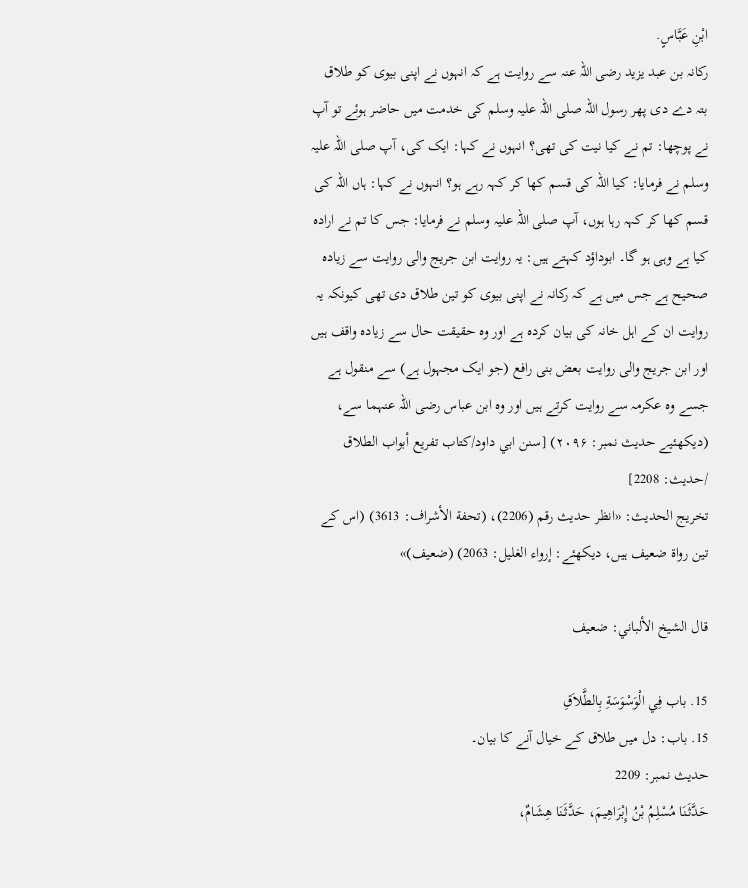ابْنِ عَبَّاسٍ.
رکانہ بن عبد یزید رضی اللہ عنہ سے روایت ہے کہ انہوں نے اپنی بیوی کو طلاق بتہ دے دی پھر رسول اللہ صلی اللہ علیہ وسلم کی خدمت میں حاضر ہوئے تو آپ نے پوچھا: تم نے کیا نیت کی تھی؟ انہوں نے کہا: ایک کی، آپ صلی اللہ علیہ وسلم نے فرمایا: کیا اللہ کی قسم کھا کر کہہ رہے ہو؟ انہوں نے کہا: ہاں اللہ کی قسم کھا کر کہہ رہا ہوں، آپ صلی اللہ علیہ وسلم نے فرمایا: جس کا تم نے ارادہ کیا ہے وہی ہو گا۔ ابوداؤد کہتے ہیں: یہ روایت ابن جریج والی روایت سے زیادہ صحیح ہے جس میں ہے کہ رکانہ نے اپنی بیوی کو تین طلاق دی تھی کیونکہ یہ روایت ان کے اہل خانہ کی بیان کردہ ہے اور وہ حقیقت حال سے زیادہ واقف ہیں اور ابن جریج والی روایت بعض بنی رافع (جو ایک مجہول ہے) سے منقول ہے جسے وہ عکرمہ سے روایت کرتے ہیں اور وہ ابن عباس رضی اللہ عنہما سے، (دیکھئیے حدیث نمبر: ۲۰۹۶) [سنن ابي داود/كتاب تفريع أبواب الطلاق /حدیث: 2208]
تخریج الحدیث: «انظر حدیث رقم (2206)، (تحفة الأشراف: 3613) (اس کے تین رواة ضعیف ہیں، دیکھئے: إرواء الغلیل: 2063) (ضعیف)»

قال الشيخ الألباني: ضعيف

15. باب فِي الْوَسْوَسَةِ بِالطَّلاَقِ
15. باب: دل میں طلاق کے خیال آنے کا بیان۔
حدیث نمبر: 2209
حَدَّثَنَا مُسْلِمُ بْنُ إِبْرَاهِيمَ، حَدَّثَنَا هِشَامٌ،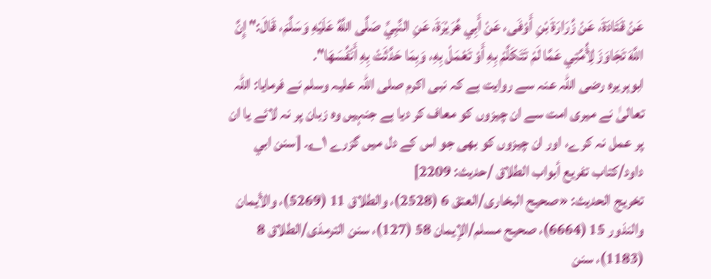عَنْ قَتَادَةَ، عَنْ زُرَارَةَ بْنِ أَوْفَى، عَنْ أَبِي هُرَيْرَةَ، عَنِ النَّبِيِّ صَلَّى اللَّهُ عَلَيْهِ وَسَلَّمَ، قَالَ:" إِنَّ اللَّهَ تَجَاوَزَ لِأُمَّتِي عَمَّا لَمْ تَتَكَلَّمْ بِهِ أَوْ تَعْمَلْ بِهِ، وَبِمَا حَدَّثَتْ بِهِ أَنْفُسَهَا".
ابوہریرہ رضی اللہ عنہ سے روایت ہے کہ نبی اکرم صلی اللہ علیہ وسلم نے فرمایا: اللہ تعالیٰ نے میری امت سے ان چیزوں کو معاف کر دیا ہے جنہیں وہ زبان پر نہ لائے یا ان پر عمل نہ کرے، اور ان چیزوں کو بھی جو اس کے دل میں گزرے ۱؎۔ [سنن ابي داود/كتاب تفريع أبواب الطلاق /حدیث: 2209]
تخریج الحدیث: «صحیح البخاری/العتق 6 (2528)، والطلاق 11 (5269)، والأیمان والنذور 15 (6664)، صحیح مسلم/الإیمان 58 (127)، سنن الترمذی/الطلاق 8 (1183)، سنن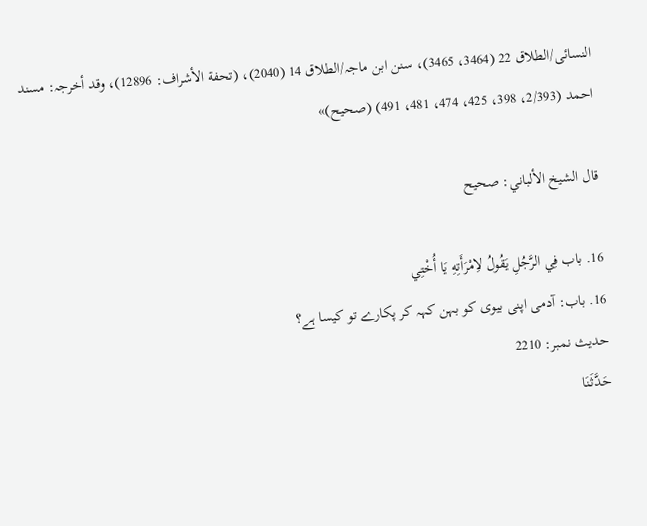النسائی/الطلاق 22 (3464، 3465)، سنن ابن ماجہ/الطلاق 14 (2040)، (تحفة الأشراف: 12896)، وقد أخرجہ: مسند احمد (2/393، 398، 425، 474، 481، 491) (صحیح)»

قال الشيخ الألباني: صحيح

16. باب فِي الرَّجُلِ يَقُولُ لاِمْرَأَتِهِ يَا أُخْتِي
16. باب: آدمی اپنی بیوی کو بہن کہہ کر پکارے تو کیسا ہے؟
حدیث نمبر: 2210
حَدَّثَنَا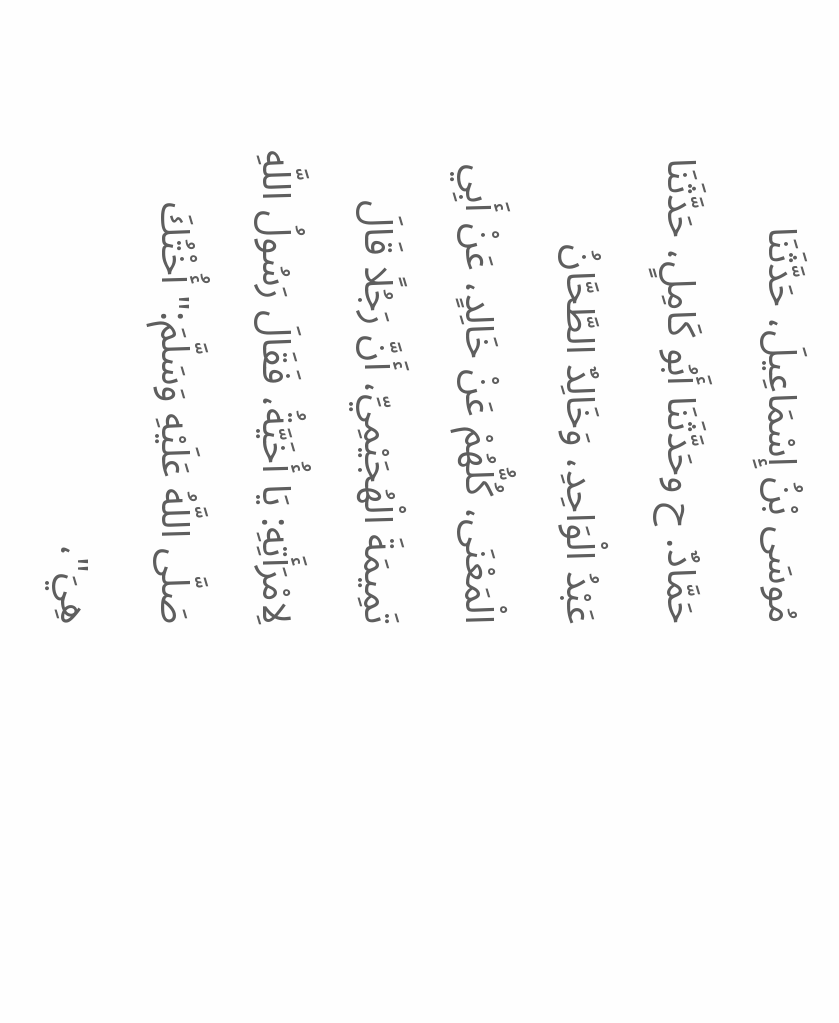مُوسَى بْنُ إِسْمَاعِيلَ، حَدَّثَنَا حَمَّادٌ. ح وحَدَّثَنَا أَبُو كَامِلٍ، حَدَّثَنَا عَبْدُ الْوَاحِدِ، وَخَالِدٌ الطَّحَّانُ الْمَعْنَى، كُلُّهُمْ عَنْ خَالِدٍ، عَنْ أَبِي تَمِيمَةَ الْهُجَيْمِيِّ، أَنَّ رَجُلًا قَالَ لِامْرَأَتِهِ: يَا أُخَيَّةُ، فَقَالَ رَسُولُ اللَّهِ صَلَّى اللَّهُ عَلَيْهِ وَسَلَّمَ:" أُخْتُكَ هِيَ"،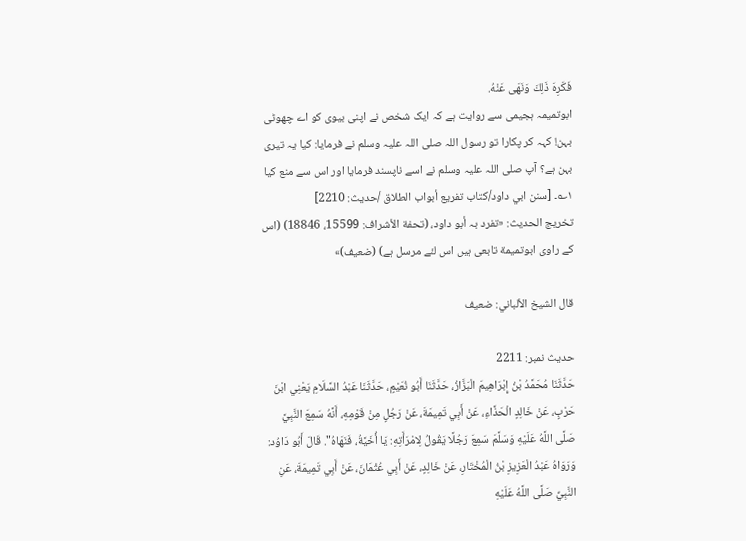فَكَرِهَ ذَلِكَ وَنَهَى عَنْهُ.
ابوتمیمہ ہجیمی سے روایت ہے کہ ایک شخص نے اپنی بیوی کو اے چھوٹی بہن! کہہ کر پکارا تو رسول اللہ صلی اللہ علیہ وسلم نے فرمایا: کیا یہ تیری بہن ہے؟ آپ صلی اللہ علیہ وسلم نے اسے ناپسند فرمایا اور اس سے منع کیا ۱؎۔ [سنن ابي داود/كتاب تفريع أبواب الطلاق /حدیث: 2210]
تخریج الحدیث: «تفرد بہ أبو داود، (تحفة الأشراف: 15599، 18846) (اس کے راوی ابوتمیمة تابعی ہیں اس لئے مرسل ہے) (ضعیف)»

قال الشيخ الألباني: ضعيف

حدیث نمبر: 2211
حَدَّثَنَا مُحَمَّدُ بْنُ إِبْرَاهِيمَ الْبَزَّازُ، حَدَّثَنَا أَبُو نُعَيْمٍ، حَدَّثَنَا عَبْدُ السَّلَامِ يَعْنِي ابْنَ حَرْبٍ، عَنْ خَالِدٍ الْحَذَّاءِ، عَنْ أَبِي تَمِيمَةَ، عَنْ رَجُلٍ مِنْ قَوْمِهِ، أَنَّهُ سَمِعَ النَّبِيَّ صَلَّى اللَّهُ عَلَيْهِ وَسَلَّمَ سَمِعَ رَجُلًا يَقُولُ لِامْرَأَتِهِ: يَا أُخَيَّةُ، فَنَهَاهُ". قَالَ أَبُو دَاوُد: وَرَوَاهُ عَبْدُ الْعَزِيزِ بْنُ الْمُخْتَارِ، عَنْ خَالِدٍ، عَنْ أَبِي عُثْمَانَ، عَنْ أَبِي تَمِيمَةَ، عَنِ النَّبِيِّ صَلَّى اللَّهُ عَلَيْهِ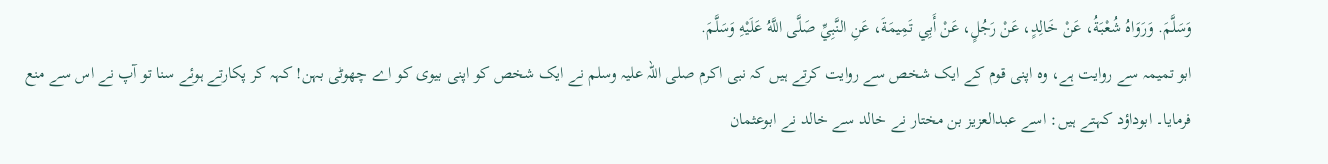وَسَلَّمَ. وَرَوَاهُ شُعْبَةُ، عَنْ خَالِدٍ، عَنْ رَجُلٍ، عَنْ أَبِي تَمِيمَةَ، عَنِ النَّبِيِّ صَلَّى اللَّهُ عَلَيْهِ وَسَلَّمَ.
ابو تمیمہ سے روایت ہے، وہ اپنی قوم کے ایک شخص سے روایت کرتے ہیں کہ نبی اکرم صلی اللہ علیہ وسلم نے ایک شخص کو اپنی بیوی کو اے چھوٹی بہن! کہہ کر پکارتے ہوئے سنا تو آپ نے اس سے منع فرمایا۔ ابوداؤد کہتے ہیں: اسے عبدالعزیز بن مختار نے خالد سے خالد نے ابوعثمان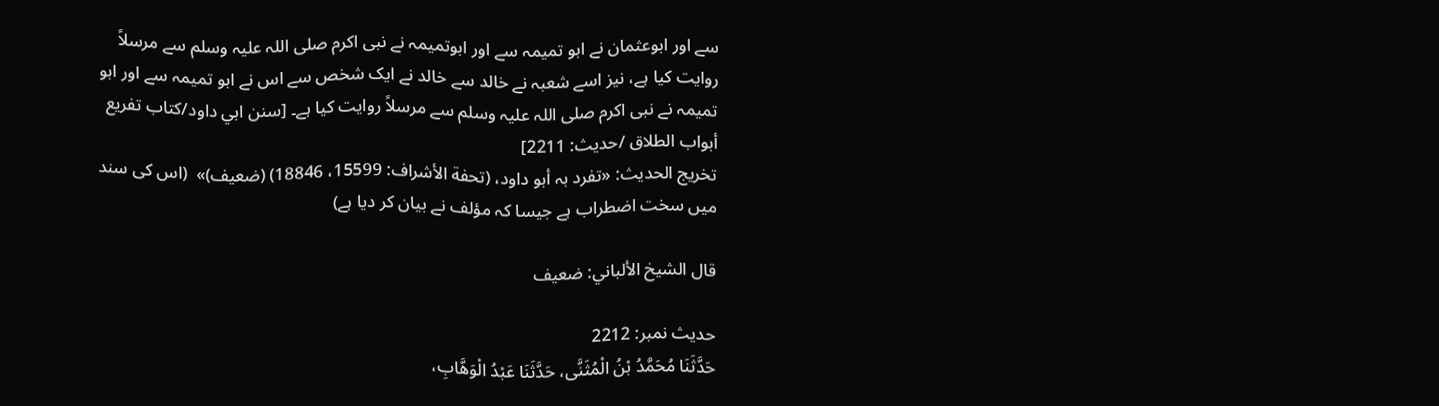سے اور ابوعثمان نے ابو تمیمہ سے اور ابوتمیمہ نے نبی اکرم صلی اللہ علیہ وسلم سے مرسلاً روایت کیا ہے، نیز اسے شعبہ نے خالد سے خالد نے ایک شخص سے اس نے ابو تمیمہ سے اور ابو تمیمہ نے نبی اکرم صلی اللہ علیہ وسلم سے مرسلاً روایت کیا ہے۔ [سنن ابي داود/كتاب تفريع أبواب الطلاق /حدیث: 2211]
تخریج الحدیث: «تفرد بہ أبو داود، (تحفة الأشراف: 15599، 18846) (ضعیف)»  (اس کی سند میں سخت اضطراب ہے جیسا کہ مؤلف نے بیان کر دیا ہے)

قال الشيخ الألباني: ضعيف

حدیث نمبر: 2212
حَدَّثَنَا مُحَمَّدُ بْنُ الْمُثَنَّى، حَدَّثَنَا عَبْدُ الْوَهَّابِ،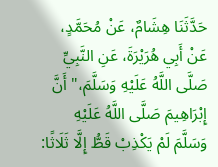حَدَّثَنَا هِشَامٌ، عَنْ مُحَمَّدٍ، عَنْ أَبِي هُرَيْرَةَ، عَنِ النَّبِيِّ صَلَّى اللَّهُ عَلَيْهِ وَسَلَّمَ،" أَنَّ إِبْرَاهِيمَ صَلَّى اللَّهُ عَلَيْهِ وَسَلَّمَ لَمْ يَكْذِبْ قَطُّ إِلَّا ثَلَاثًا: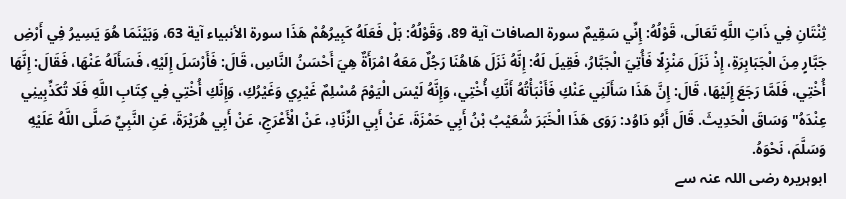ثِنْتَانِ فِي ذَاتِ اللَّهِ تَعَالَى، قَوْلُهُ: إِنِّي سَقِيمٌ سورة الصافات آية 89، وَقَوْلُهُ: بَلْ فَعَلَهُ كَبِيرُهُمْ هَذَا سورة الأنبياء آية 63، وَبَيْنَمَا هُوَ يَسِيرُ فِي أَرْضِ جَبَّارٍ مِنَ الْجَبَابِرَةِ، إِذْ نَزَلَ مَنْزِلًا فَأُتِيَ الْجَبَّارُ، فَقِيلَ لَهُ: إِنَّهُ نَزَلَ هَاهُنَا رَجُلٌ مَعَهُ امْرَأَةٌ هِيَ أَحْسَنُ النَّاسِ، قَالَ: فَأَرْسَلَ إِلَيْهِ، فَسَأَلَهُ عَنْهَا، فَقَالَ: إِنَّهَا أُخْتِي، فَلَمَّا رَجَعَ إِلَيْهَا، قَالَ: إِنَّ هَذَا سَأَلَنِي عَنْكِ فَأَنْبَأْتُهُ أَنَّكِ أُخْتِي، وَإِنَّهُ لَيْسَ الْيَوْمَ مُسْلِمٌ غَيْرِي وَغَيْرُكِ، وَإِنَّكِ أُخْتِي فِي كِتَابِ اللَّهِ فَلَا تُكَذِّبِينِي عِنْدَهُ" وَسَاقَ الْحَدِيثَ. قَالَ أَبُو دَاوُد: رَوَى هَذَا الْخَبَرَ شُعَيْبُ بْنُ أَبِي حَمْزَةَ، عَنْ أَبِي الزِّنَادِ، عَنْ الْأَعْرَجِ، عَنْ أَبِي هُرَيْرَةَ، عَنِ النَّبِيِّ صَلَّى اللَّهُ عَلَيْهِ وَسَلَّمَ، نَحْوَهُ.
ابوہریرہ رضی اللہ عنہ سے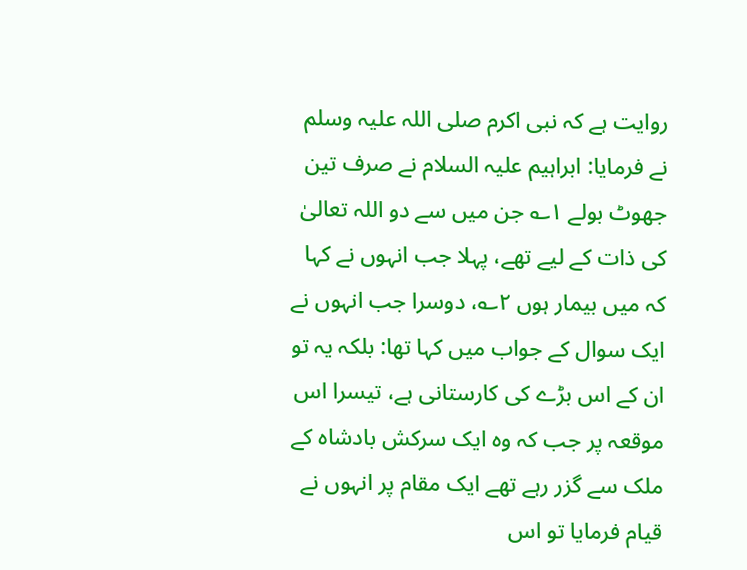روایت ہے کہ نبی اکرم صلی اللہ علیہ وسلم نے فرمایا: ابراہیم علیہ السلام نے صرف تین جھوٹ بولے ۱؎ جن میں سے دو اللہ تعالیٰ کی ذات کے لیے تھے، پہلا جب انہوں نے کہا کہ میں بیمار ہوں ۲؎، دوسرا جب انہوں نے ایک سوال کے جواب میں کہا تھا: بلکہ یہ تو ان کے اس بڑے کی کارستانی ہے، تیسرا اس موقعہ پر جب کہ وہ ایک سرکش بادشاہ کے ملک سے گزر رہے تھے ایک مقام پر انہوں نے قیام فرمایا تو اس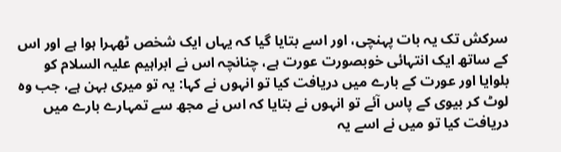سرکش تک یہ بات پہنچی، اور اسے بتایا گیا کہ یہاں ایک شخص ٹھہرا ہوا ہے اور اس کے ساتھ ایک انتہائی خوبصورت عورت ہے، چنانچہ اس نے ابراہیم علیہ السلام کو بلوایا اور عورت کے بارے میں دریافت کیا تو انہوں نے کہا: یہ تو میری بہن ہے، جب وہ لوٹ کر بیوی کے پاس آئے تو انہوں نے بتایا کہ اس نے مجھ سے تمہارے بارے میں دریافت کیا تو میں نے اسے یہ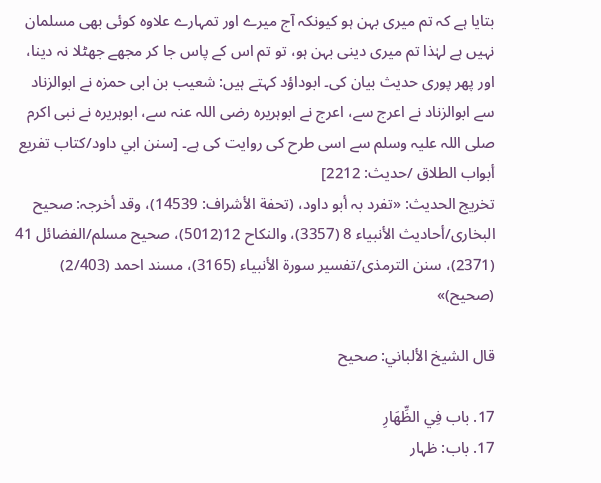بتایا ہے کہ تم میری بہن ہو کیونکہ آج میرے اور تمہارے علاوہ کوئی بھی مسلمان نہیں ہے لہٰذا تم میری دینی بہن ہو، تو تم اس کے پاس جا کر مجھے جھٹلا نہ دینا، اور پھر پوری حدیث بیان کی۔ ابوداؤد کہتے ہیں: شعیب بن ابی حمزہ نے ابوالزناد سے ابوالزناد نے اعرج سے، اعرج نے ابوہریرہ رضی اللہ عنہ سے، ابوہریرہ نے نبی اکرم صلی اللہ علیہ وسلم سے اسی طرح کی روایت کی ہے۔ [سنن ابي داود/كتاب تفريع أبواب الطلاق /حدیث: 2212]
تخریج الحدیث: «تفرد بہ أبو داود، (تحفة الأشراف: 14539)، وقد أخرجہ: صحیح البخاری/أحادیث الأنبیاء 8 (3357)، والنکاح 12(5012)، صحیح مسلم/الفضائل 41 (2371)، سنن الترمذی/تفسیر سورة الأنبیاء (3165)، مسند احمد (2/403) (صحیح)»

قال الشيخ الألباني: صحيح

17. باب فِي الظِّهَارِ
17. باب: ظہار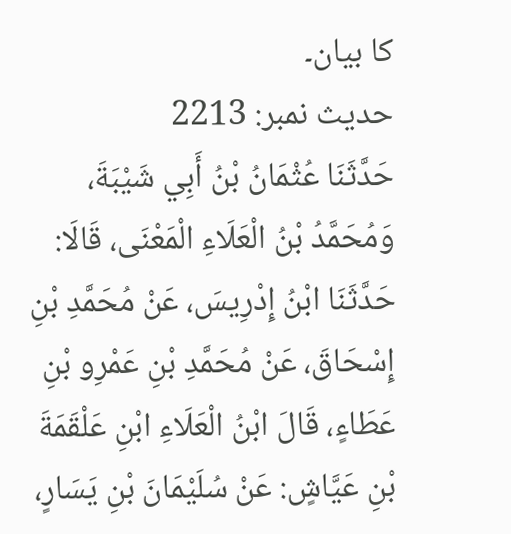کا بیان۔
حدیث نمبر: 2213
حَدَّثَنَا عُثْمَانُ بْنُ أَبِي شَيْبَةَ، وَمُحَمَّدُ بْنُ الْعَلَاءِ الْمَعْنَى، قَالَا: حَدَّثَنَا ابْنُ إِدْرِيسَ، عَنْ مُحَمَّدِ بْنِ إِسْحَاقَ، عَنْ مُحَمَّدِ بْنِ عَمْرِو بْنِ عَطَاءٍ، قَالَ ابْنُ الْعَلَاءِ ابْنِ عَلْقَمَةَ بْنِ عَيَّاشٍ: عَنْ سُلَيْمَانَ بْنِ يَسَارٍ،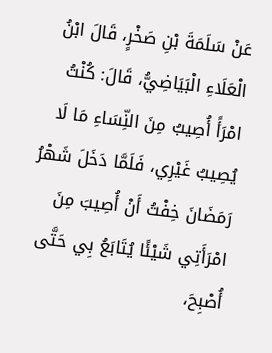عَنْ سَلَمَةَ بْنِ صَخْرٍ، قَالَ ابْنُ الْعَلَاءِ الْبَيَاضِيُّ، قَالَ: كُنْتُ امْرَأً أُصِيبُ مِنَ النِّسَاءِ مَا لَا يُصِيبُ غَيْرِي، فَلَمَّا دَخَلَ شَهْرُ رَمَضَانَ خِفْتُ أَنْ أُصِيبَ مِنَ امْرَأَتِي شَيْئًا يُتَابَعُ بِي حَتَّى أُصْبِحَ،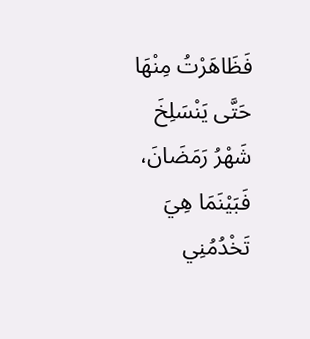فَظَاهَرْتُ مِنْهَا حَتَّى يَنْسَلِخَ شَهْرُ رَمَضَانَ، فَبَيْنَمَا هِيَ تَخْدُمُنِي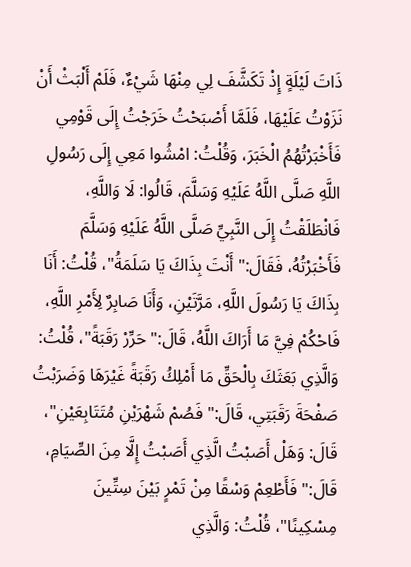ذَاتَ لَيْلَةٍ إِذْ تَكَشَّفَ لِي مِنْهَا شَيْءٌ، فَلَمْ أَلْبَثْ أَنْ نَزَوْتُ عَلَيْهَا، فَلَمَّا أَصْبَحْتُ خَرَجْتُ إِلَى قَوْمِي فَأَخْبَرْتُهُمُ الْخَبَرَ، وَقُلْتُ: امْشُوا مَعِي إِلَى رَسُولِ اللَّهِ صَلَّى اللَّهُ عَلَيْهِ وَسَلَّمَ، قَالُوا: لَا وَاللَّهِ، فَانْطَلَقْتُ إِلَى النَّبِيِّ صَلَّى اللَّهُ عَلَيْهِ وَسَلَّمَ فَأَخْبَرْتُهُ، فَقَالَ:" أَنْتَ بِذَاكَ يَا سَلَمَةُ"، قُلْتُ: أَنَا بِذَاكَ يَا رَسُولَ اللَّهِ، مَرَّتَيْنِ، وَأَنَا صَابِرٌ لِأَمْرِ اللَّهِ، فَاحْكُمْ فِيَّ مَا أَرَاكَ اللَّهُ، قَالَ:" حَرِّرْ رَقَبَةً"، قُلْتُ: وَالَّذِي بَعَثَكَ بِالْحَقِّ مَا أَمْلِكُ رَقَبَةً غَيْرَهَا وَضَرَبْتُ صَفْحَةَ رَقَبَتِي، قَالَ:" فَصُمْ شَهْرَيْنِ مُتَتَابِعَيْنِ"، قَالَ: وَهَلْ أَصَبْتُ الَّذِي أَصَبْتُ إِلَّا مِنَ الصِّيَامِ، قَالَ:" فَأَطْعِمْ وَسْقًا مِنْ تَمْرٍ بَيْنَ سِتِّينَ مِسْكِينًا"، قُلْتُ: وَالَّذِي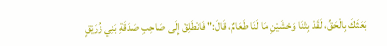بَعَثَكَ بِالْحَقِّ، لَقَدْ بِتْنَا وَحْشَيْنِ مَا لَنَا طَعَامٌ، قَالَ:" فَانْطَلِقْ إِلَى صَاحِبِ صَدَقَةِ بَنِي زُرَيْقٍ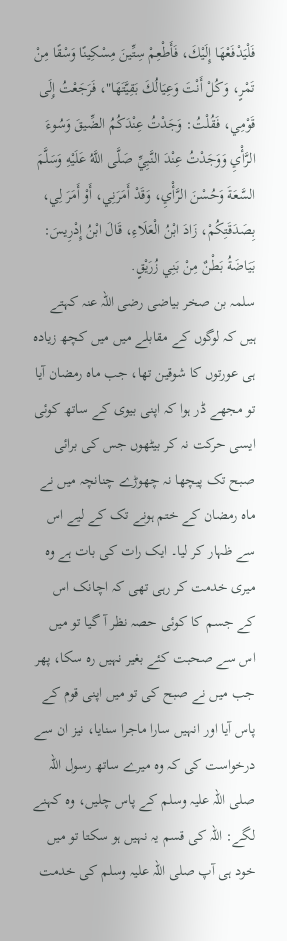فَلْيَدْفَعْهَا إِلَيْكَ، فَأَطْعِمْ سِتِّينَ مِسْكِينًا وَسْقًا مِنْ تَمْرٍ، وَكُلْ أَنْتَ وَعِيَالُكَ بَقِيَّتَهَا"، فَرَجَعْتُ إِلَى قَوْمِي، فَقُلْتُ: وَجَدْتُ عِنْدَكُمُ الضِّيقَ وَسُوءَ الرَّأْيِ وَوَجَدْتُ عِنْدَ النَّبِيِّ صَلَّى اللَّهُ عَلَيْهِ وَسَلَّمَ السَّعَةَ وَحُسْنَ الرَّأْيِ، وَقَدْ أَمَرَنِي، أَوْ أَمَرَ لِي، بِصَدَقَتِكُمْ، زَادَ ابْنُ الْعَلَاءِ، قَالَ ابْنُ إِدْرِيسَ: بَيَاضَةُ بَطْنٌ مِنْ بَنِي زُرَيْقٍ.
سلمہ بن صخر بیاضی رضی اللہ عنہ کہتے ہیں کہ لوگوں کے مقابلے میں میں کچھ زیادہ ہی عورتوں کا شوقین تھا، جب ماہ رمضان آیا تو مجھے ڈر ہوا کہ اپنی بیوی کے ساتھ کوئی ایسی حرکت نہ کر بیٹھوں جس کی برائی صبح تک پیچھا نہ چھوڑے چنانچہ میں نے ماہ رمضان کے ختم ہونے تک کے لیے اس سے ظہار کر لیا۔ ایک رات کی بات ہے وہ میری خدمت کر رہی تھی کہ اچانک اس کے جسم کا کوئی حصہ نظر آ گیا تو میں اس سے صحبت کئے بغیر نہیں رہ سکا، پھر جب میں نے صبح کی تو میں اپنی قوم کے پاس آیا اور انہیں سارا ماجرا سنایا، نیز ان سے درخواست کی کہ وہ میرے ساتھ رسول اللہ صلی اللہ علیہ وسلم کے پاس چلیں، وہ کہنے لگے: اللہ کی قسم یہ نہیں ہو سکتا تو میں خود ہی آپ صلی اللہ علیہ وسلم کی خدمت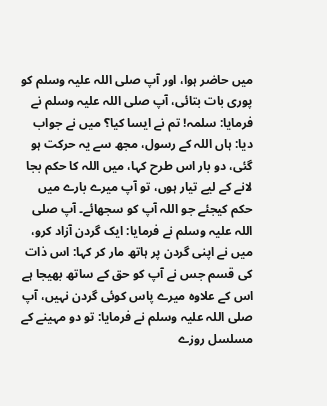میں حاضر ہوا، اور آپ صلی اللہ علیہ وسلم کو پوری بات بتائی، آپ صلی اللہ علیہ وسلم نے فرمایا: سلمہ! تم نے ایسا کیا؟ میں نے جواب دیا: ہاں اللہ کے رسول، مجھ سے یہ حرکت ہو گئی، دو بار اس طرح کہا، میں اللہ کا حکم بجا لانے کے لیے تیار ہوں، تو آپ میرے بارے میں حکم کیجئے جو اللہ آپ کو سجھائے۔ آپ صلی اللہ علیہ وسلم نے فرمایا: ایک گردن آزاد کرو، میں نے اپنی گردن پر ہاتھ مار کر کہا: اس ذات کی قسم جس نے آپ کو حق کے ساتھ بھیجا ہے اس کے علاوہ میرے پاس کوئی گردن نہیں، آپ صلی اللہ علیہ وسلم نے فرمایا: تو دو مہینے کے مسلسل روزے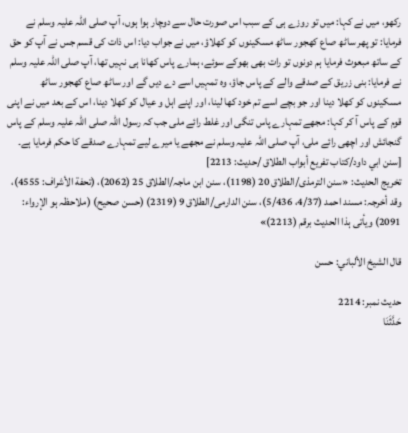رکھو، میں نے کہا: میں تو روزے ہی کے سبب اس صورت حال سے دوچار ہوا ہوں، آپ صلی اللہ علیہ وسلم نے فرمایا: تو پھر ساٹھ صاع کھجور ساٹھ مسکینوں کو کھلاؤ، میں نے جواب دیا: اس ذات کی قسم جس نے آپ کو حق کے ساتھ مبعوث فرمایا ہم دونوں تو رات بھی بھوکے سوئے، ہمارے پاس کھانا ہی نہیں تھا، آپ صلی اللہ علیہ وسلم نے فرمایا: بنی زریق کے صدقے والے کے پاس جاؤ، وہ تمہیں اسے دے دیں گے اور ساٹھ صاع کھجور ساٹھ مسکینوں کو کھلا دینا اور جو بچے اسے تم خود کھا لینا، اور اپنے اہل و عیال کو کھلا دینا، اس کے بعد میں نے اپنی قوم کے پاس آ کر کہا: مجھے تمہارے پاس تنگی اور غلط رائے ملی جب کہ رسول اللہ صلی اللہ علیہ وسلم کے پاس گنجائش اور اچھی رائے ملی، آپ صلی اللہ علیہ وسلم نے مجھے یا میرے لیے تمہارے صدقے کا حکم فرمایا ہے۔ [سنن ابي داود/كتاب تفريع أبواب الطلاق /حدیث: 2213]
تخریج الحدیث: «سنن الترمذی/الطلاق 20 (1198)، سنن ابن ماجہ/الطلاق 25 (2062)، (تحفة الأشراف: 4555)، وقد أخرجہ: مسند احمد (4/37، 5/436)، سنن الدارمی/الطلاق 9 (2319) (حسن صحیح) (ملاحظہ ہو الإرواء: 2091) ویأتی ہذا الحدیث برقم (2213)»

قال الشيخ الألباني: حسن

حدیث نمبر: 2214
حَدَّثَنَا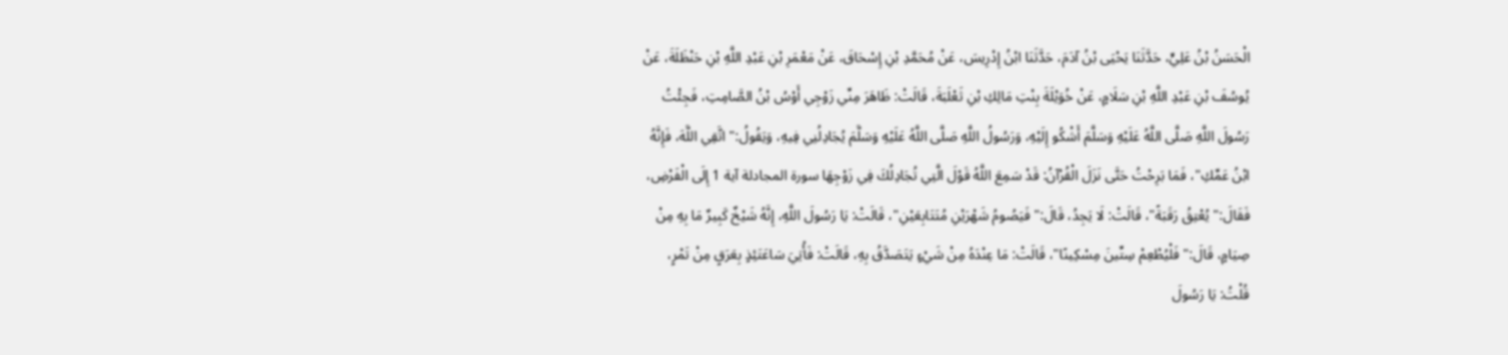الْحَسَنُ بْنُ عَلِيٍّ، حَدَّثَنَا يَحْيَى بْنُ آدَمَ، حَدَّثَنَا ابْنُ إِدْرِيسَ، عَنْ مُحَمَّدِ بْنِ إِسْحَاقَ، عَنْ مَعْمَرِ بْنِ عَبْدِ اللَّهِ بْنِ حَنْظَلَةَ، عَنْ يُوسُفَ بْنِ عَبْدِ اللَّهِ بْنِ سَلَامٍ، عَنْ خُوَيْلَةَ بِنْتِ مَالِكِ بْنِ ثَعْلَبَةَ، قَالَتْ: ظَاهَرَ مِنِّي زَوْجِي أَوْسُ بْنُ الصَّامِتِ، فَجِئْتُ رَسُولَ اللَّهِ صَلَّى اللَّهُ عَلَيْهِ وَسَلَّمَ أَشْكُو إِلَيْهِ، وَرَسُولُ اللَّهِ صَلَّى اللَّهُ عَلَيْهِ وَسَلَّمَ يُجَادِلُنِي فِيهِ، وَيَقُولُ:" اتَّقِي اللَّهَ، فَإِنَّهُ ابْنُ عَمِّكِ"، فَمَا بَرِحْتُ حَتَّى نَزَلَ الْقُرْآنُ: قَدْ سَمِعَ اللَّهُ قَوْلَ الَّتِي تُجَادِلُكَ فِي زَوْجِهَا سورة المجادلة آية 1 إِلَى الْفَرْضِ، فَقَالَ:" يُعْتِقُ رَقَبَةً"، قَالَتْ: لَا يَجِدُ، قَالَ:" فَيَصُومُ شَهْرَيْنِ مُتَتَابِعَيْنِ"، قَالَتْ: يَا رَسُولَ اللَّهِ، إِنَّهُ شَيْخٌ كَبِيرٌ مَا بِهِ مِنْ صِيَامٍ، قَالَ:" فَلْيُطْعِمْ سِتِّينَ مِسْكِينًا"، قَالَتْ: مَا عِنْدَهُ مِنْ شَيْءٍ يَتَصَدَّقُ بِهِ، قَالَتْ: فَأُتِيَ سَاعَتَئِذٍ بِعَرَقٍ مِنْ تَمْرٍ، قُلْتُ: يَا رَسُولَ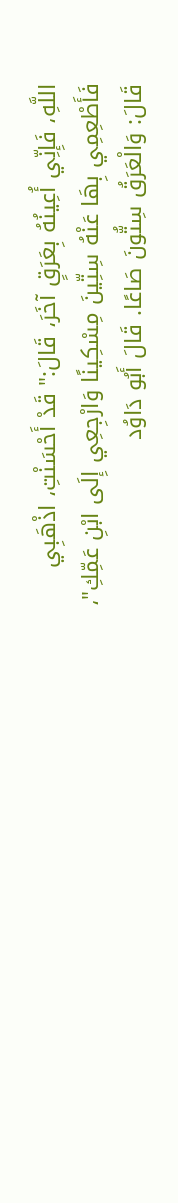اللَّهِ، فَإِنِّي أُعِينُهُ بِعَرَقٍ آخَرَ، قَالَ:" قَدْ أَحْسَنْتِ، اذْهَبِي فَأَطْعِمِي بِهَا عَنْهُ سِتِّينَ مِسْكِينًا وَارْجِعِي إِلَى ابْنِ عَمِّكِ"، قَالَ: وَالْعَرَقُ سِتُّونَ صَاعًا. قَالَ أَبُو دَاوُد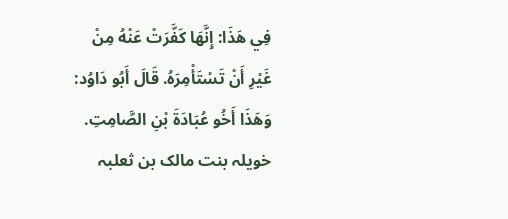فِي هَذَا: إِنَّهَا كَفَّرَتْ عَنْهُ مِنْ غَيْرِ أَنْ تَسْتَأْمِرَهُ. قَالَ أَبُو دَاوُد: وَهَذَا أَخُو عُبَادَةَ بْنِ الصَّامِتِ.
خویلہ بنت مالک بن ثعلبہ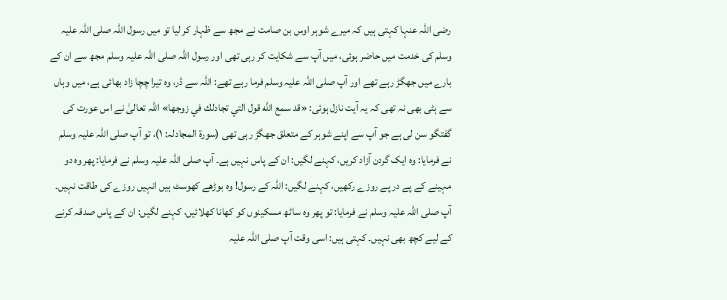رضی اللہ عنہا کہتی ہیں کہ میرے شوہر اوس بن صامت نے مجھ سے ظہار کر لیا تو میں رسول اللہ صلی اللہ علیہ وسلم کی خدمت میں حاضر ہوئی، میں آپ سے شکایت کر رہی تھی اور رسول اللہ صلی اللہ علیہ وسلم مجھ سے ان کے بارے میں جھگڑ رہے تھے اور آپ صلی اللہ علیہ وسلم فرما رہے تھے: اللہ سے ڈر، وہ تیرا چچا زاد بھائی ہے، میں وہاں سے ہٹی بھی نہ تھی کہ یہ آیت نازل ہوئی: «قد سمع الله قول التي تجادلك في زوجها» اللہ تعالیٰ نے اس عورت کی گفتگو سن لی ہے جو آپ سے اپنے شوہر کے متعلق جھگڑ رہی تھی (سورۃ المجادلہ: ۱)، تو آپ صلی اللہ علیہ وسلم نے فرمایا: وہ ایک گردن آزاد کریں، کہنے لگیں: ان کے پاس نہیں ہے۔ آپ صلی اللہ علیہ وسلم نے فرمایا: پھر وہ دو مہینے کے پے در پے روزے رکھیں، کہنے لگیں: اللہ کے رسول! وہ بوڑھے کھوسٹ ہیں انہیں روزے کی طاقت نہیں۔ آپ صلی اللہ علیہ وسلم نے فرمایا: تو پھر وہ ساٹھ مسکینوں کو کھانا کھلائیں، کہنے لگیں: ان کے پاس صدقہ کرنے کے لیے کچھ بھی نہیں۔ کہتی ہیں: اسی وقت آپ صلی اللہ علیہ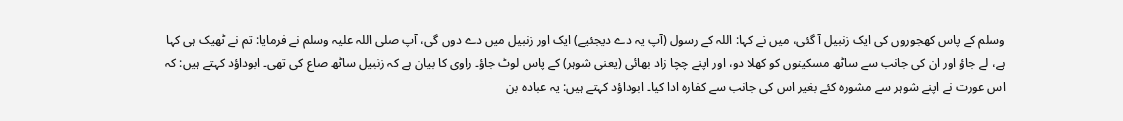وسلم کے پاس کھجوروں کی ایک زنبیل آ گئی، میں نے کہا: اللہ کے رسول (آپ یہ دے دیجئیے) ایک اور زنبیل میں دے دوں گی، آپ صلی اللہ علیہ وسلم نے فرمایا: تم نے ٹھیک ہی کہا ہے، لے جاؤ اور ان کی جانب سے ساٹھ مسکینوں کو کھلا دو، اور اپنے چچا زاد بھائی (یعنی شوہر) کے پاس لوٹ جاؤ۔ راوی کا بیان ہے کہ زنبیل ساٹھ صاع کی تھی۔ ابوداؤد کہتے ہیں: کہ اس عورت نے اپنے شوہر سے مشورہ کئے بغیر اس کی جانب سے کفارہ ادا کیا۔ ابوداؤد کہتے ہیں: یہ عبادہ بن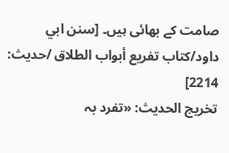صامت کے بھائی ہیں۔ [سنن ابي داود/كتاب تفريع أبواب الطلاق /حدیث: 2214]
تخریج الحدیث: «تفرد بہ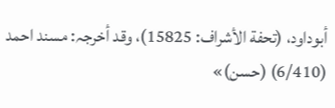أبوداود، (تحفة الأشراف: 15825)، وقد أخرجہ: مسند احمد (6/410) (حسن)»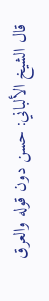قال الشيخ الألباني: حسن دون قوله والعرق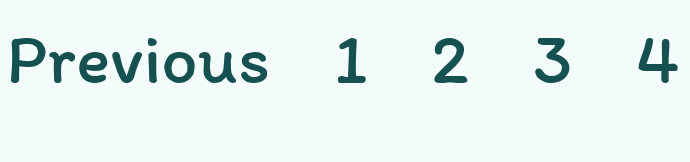Previous    1    2    3    4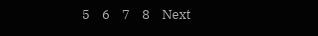5    6    7    8    Next